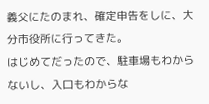義父にたのまれ、確定申告をしに、大分市役所に行ってきた。
はじめてだったので、駐車場もわからないし、入口もわからな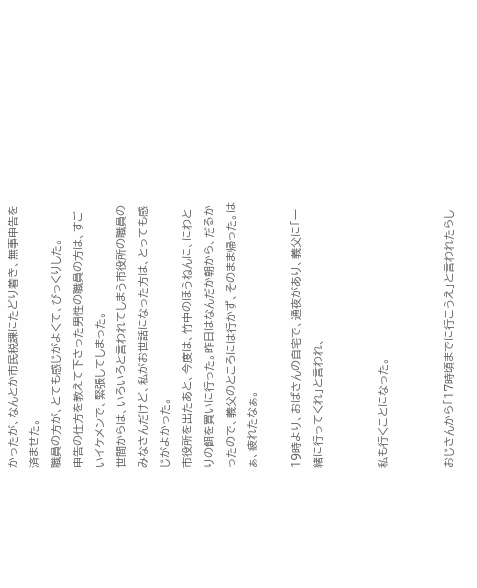かったが、なんとか市民税課にたどり着き、無事申告を済ませた。
職員の方が、とても感じがよくて、びっくりした。
申告の仕方を教えて下さった男性の職員の方は、すごいイケメンで、緊張してしまった。
世間からは、いろいろと言われてしまう市役所の職員のみなさんだけど、私がお世話になった方は、とっても感じがよかった。
市役所を出たあと、今度は、竹中のほうねんに、にわとりの餌を買いに行った。昨日はなんだか朝から、だるかったので、義父のところには行かず、そのまま帰った。はぁ、疲れたなぁ。

19時より、おばさんの自宅で、通夜があり、義父に「一緒に行ってくれ」と言われ、


私も行くことになった。


おじさんから「17時頃までに行こうえ」と言われたらし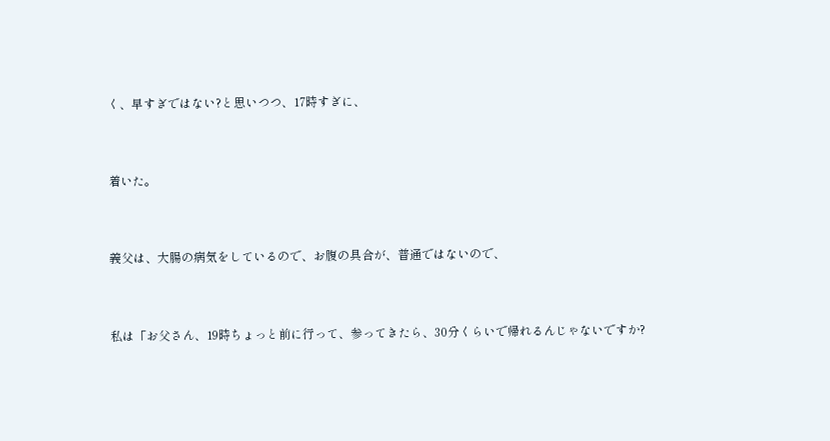く、早すぎではない?と思いつつ、17時すぎに、


着いた。


義父は、大腸の病気をしているので、お腹の具合が、普通ではないので、


私は「お父さん、19時ちょっと前に行って、参ってきたら、30分くらいで帰れるんじゃないですか?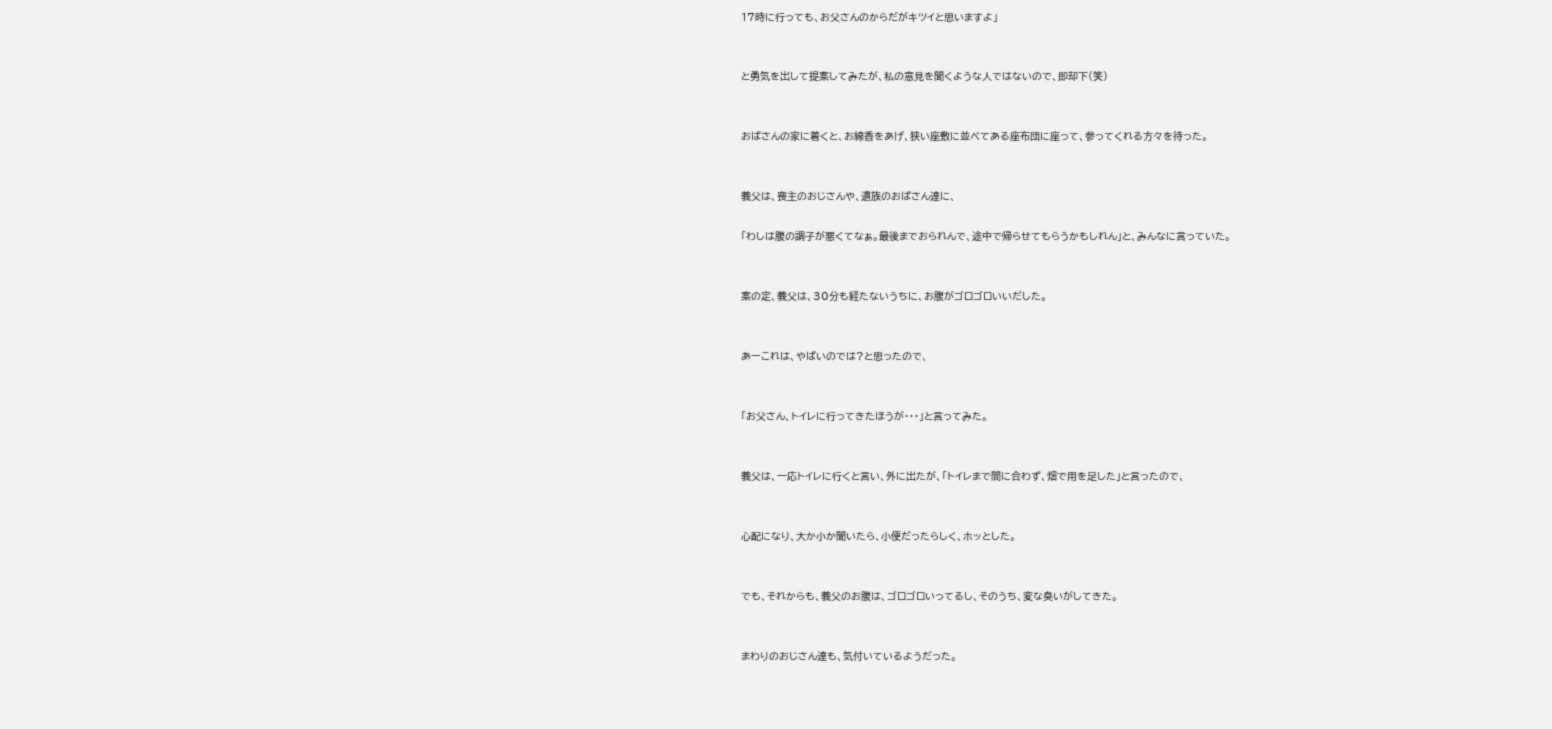17時に行っても、お父さんのからだがキツイと思いますよ」


と勇気を出して提案してみたが、私の意見を聞くような人ではないので、即却下(笑)


おばさんの家に着くと、お線香をあげ、狭い座敷に並べてある座布団に座って、参ってくれる方々を待った。


義父は、喪主のおじさんや、遺族のおばさん達に、

「わしは腹の調子が悪くてなぁ。最後までおられんで、途中で帰らせてもらうかもしれん」と、みんなに言っていた。


案の定、義父は、30分も経たないうちに、お腹がゴロゴロいいだした。


あーこれは、やばいのでは?と思ったので、


「お父さん、トイレに行ってきたほうが・・・」と言ってみた。


義父は、一応トイレに行くと言い、外に出たが、「トイレまで間に合わず、畑で用を足した」と言ったので、


心配になり、大か小か聞いたら、小便だったらしく、ホッとした。


でも、それからも、義父のお腹は、ゴロゴロいってるし、そのうち、変な臭いがしてきた。


まわりのおじさん達も、気付いているようだった。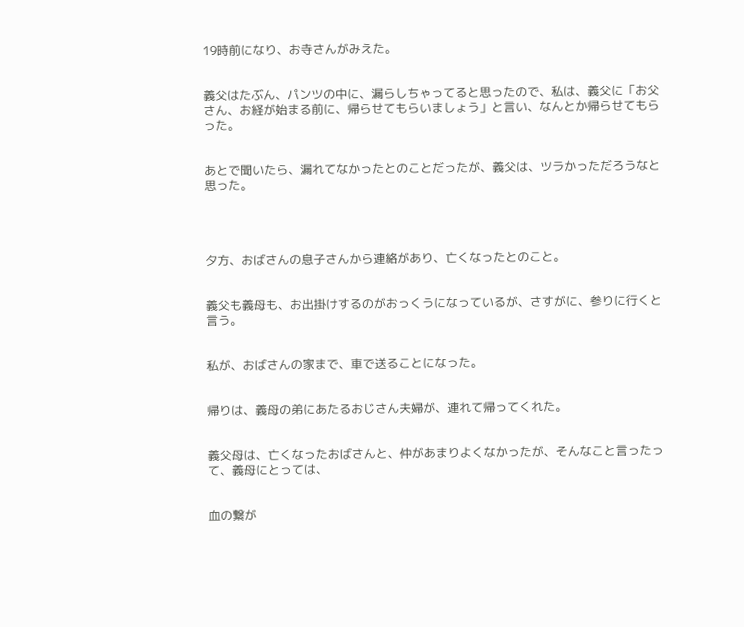19時前になり、お寺さんがみえた。


義父はたぶん、パンツの中に、漏らしちゃってると思ったので、私は、義父に「お父さん、お経が始まる前に、帰らせてもらいましょう」と言い、なんとか帰らせてもらった。


あとで聞いたら、漏れてなかったとのことだったが、義父は、ツラかっただろうなと思った。




夕方、おばさんの息子さんから連絡があり、亡くなったとのこと。


義父も義母も、お出掛けするのがおっくうになっているが、さすがに、参りに行くと言う。


私が、おばさんの家まで、車で送ることになった。


帰りは、義母の弟にあたるおじさん夫婦が、連れて帰ってくれた。


義父母は、亡くなったおばさんと、仲があまりよくなかったが、そんなこと言ったって、義母にとっては、


血の繋が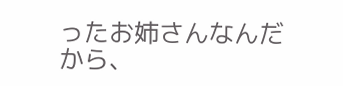ったお姉さんなんだから、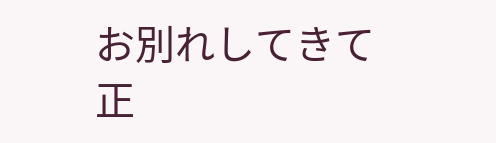お別れしてきて正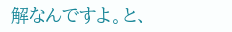解なんですよ。と、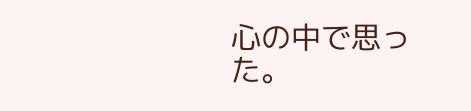心の中で思った。